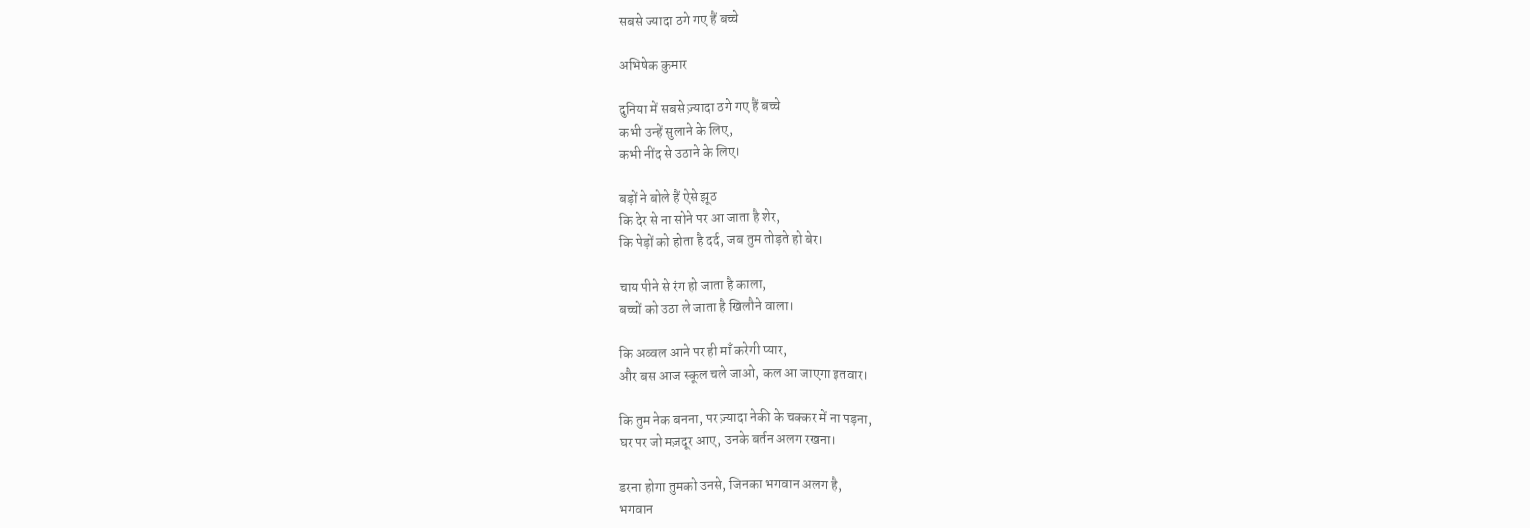सबसे ज्यादा ठगे गए हैं बच्चे

अभिषेक कुमार

दुनिया में सबसे ज़्यादा ठगे गए हैं बच्चे
कभी उन्हें सुलाने के लिए,
कभी नींद से उठाने के लिए।

बड़ों ने बोले हैं ऐसे झूठ
कि देर से ना सोने पर आ जाता है शेर,
कि पेड़ों को होता है दर्द, जब तुम तोड़ते हो बेर।

चाय पीने से रंग हो जाता है काला,
बच्चों को उठा ले जाता है खिलौने वाला।

कि अव्वल आने पर ही माँ करेगी प्यार,
और बस आज स्कूल चले जाओ, कल आ जाएगा इतवार।

कि तुम नेक बनना, पर ज़्यादा नेकी के चक्कर में ना पड़ना,
घर पर जो मज़दूर आए, उनके बर्तन अलग रखना।

डरना होगा तुमको उनसे, जिनका भगवान अलग है,
भगवान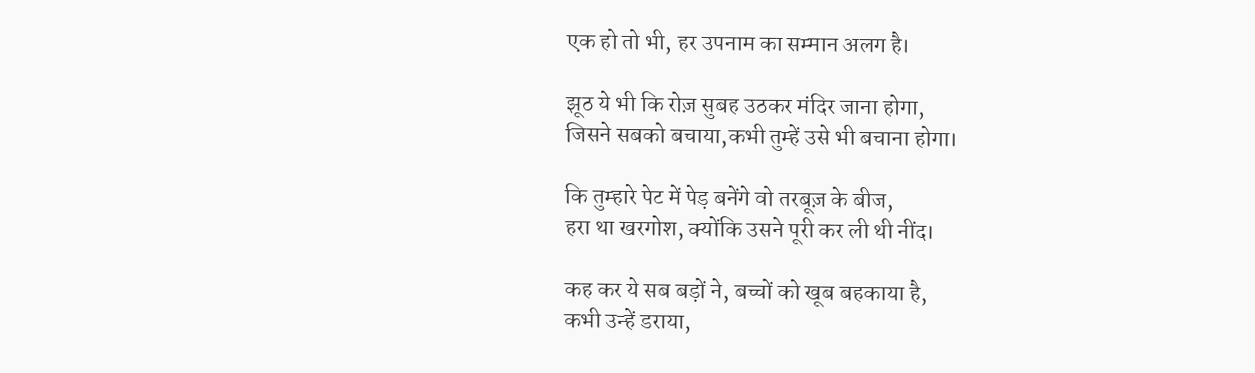एक हो तो भी, हर उपनाम का सम्मान अलग है।

झूठ ये भी कि रोज़ सुबह उठकर मंदिर जाना होगा,
जिसने सबको बचाया,कभी तुम्हें उसे भी बचाना होगा।

कि तुम्हारे पेट में पेड़ बनेंगे वो तरबूज़ के बीज,
हरा था खरगोश, क्योंकि उसने पूरी कर ली थी नींद।

कह कर ये सब बड़ों ने, बच्चों को खूब बहकाया है,
कभी उन्हें डराया,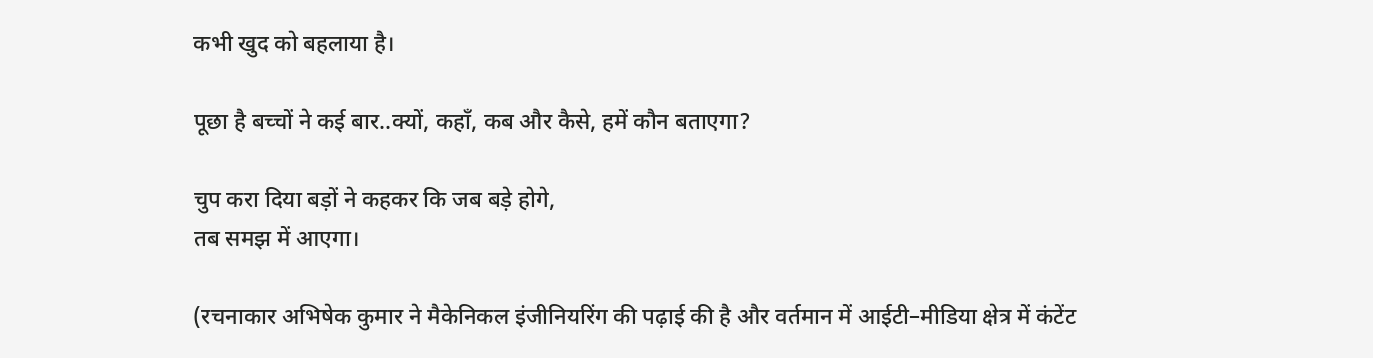कभी खुद को बहलाया है।

पूछा है बच्चों ने कई बार..क्यों, कहाँ, कब और कैसे, हमें कौन बताएगा?

चुप करा दिया बड़ों ने कहकर कि जब बड़े होगे,
तब समझ में आएगा।

(रचनाकार अभिषेक कुमार ने मैकेनिकल इंजीनियरिंग की पढ़ाई की है और वर्तमान में आईटी–मीडिया क्षेत्र में कंटेंट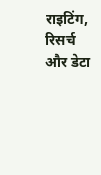राइटिंग, रिसर्च और डेटा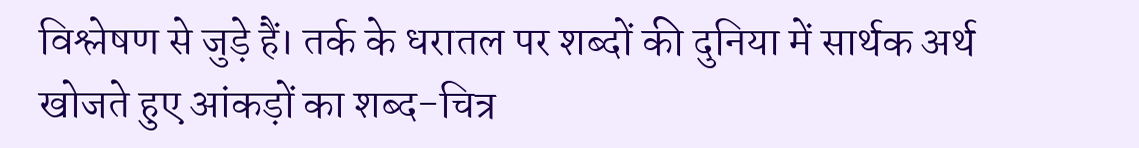विश्लेषण से जुड़े हैं। तर्क के धरातल पर शब्दों की दुनिया में सार्थक अर्थ खोजते हुए आंकड़ों का शब्द-चित्र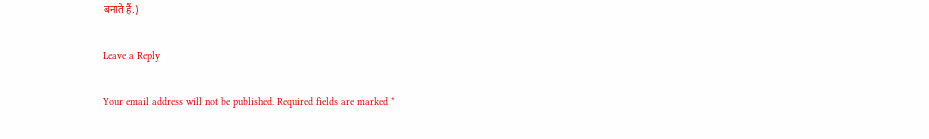बनाते हैं.)

Leave a Reply

Your email address will not be published. Required fields are marked *